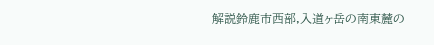解説鈴鹿市西部,入道ヶ岳の南東麓の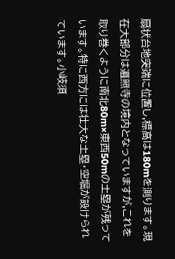扇状台地突端に位置し,標高は180mを測ります。現在大部分は遍照寺の境内となっていますが,これを取り巻くように南北80m×東西50mの土塁が残っています。特に西方には壮大な土塁・空堀が設けられています。小岐須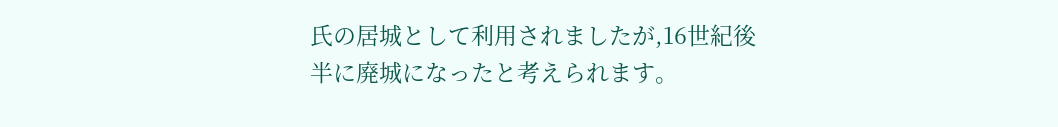氏の居城として利用されましたが,16世紀後半に廃城になったと考えられます。